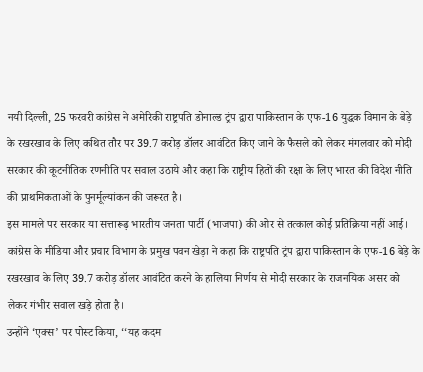नयी दिल्ली, 25 फरवरी कांग्रेस ने अमेरिकी राष्ट्रपति डोनाल्ड ट्रंप द्वारा पाकिस्तान के एफ-16 युद्धक विमान के बेड़े के रखरखाव के लिए कथित तौर पर 39.7 करोड़ डॉलर आवंटित किए जाने के फैसले को लेकर मंगलवार को मोदी सरकार की कूटनीतिक रणनीति पर सवाल उठाये और कहा कि राष्ट्रीय हितों की रक्षा के लिए भारत की विदेश नीति की प्राथमिकताओं के पुनर्मूल्यांकन की जरूरत है।
इस मामले पर सरकार या सत्तारूढ़ भारतीय जनता पार्टी (भाजपा) की ओर से तत्काल कोई प्रतिक्रिया नहीं आई।
कांग्रेस के मीडिया और प्रचार विभाग के प्रमुख पवन खेड़ा ने कहा कि राष्ट्रपति ट्रंप द्वारा पाकिस्तान के एफ-16 बेड़े के रखरखाव के लिए 39.7 करोड़ डॉलर आवंटित करने के हालिया निर्णय से मोदी सरकार के राजनयिक असर को लेकर गंभीर सवाल खड़े होता है।
उन्होंने ‘एक्स’ पर पोस्ट किया, ‘‘यह कदम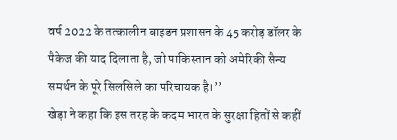वर्ष 2022 के तत्कालीन बाइडन प्रशासन के 45 करोड़ डॉलर के पैकेज की याद दिलाता है, जो पाकिस्तान को अमेरिकी सैन्य समर्थन के पूरे सिलसिले का परिचायक है।’’
खेड़ा ने कहा कि इस तरह के कदम भारत के सुरक्षा हितों से कहीं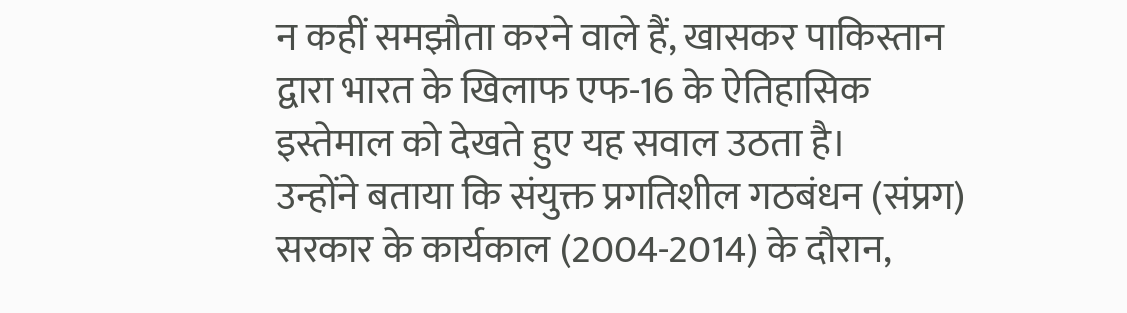न कहीं समझौता करने वाले हैं, खासकर पाकिस्तान द्वारा भारत के खिलाफ एफ-16 के ऐतिहासिक इस्तेमाल को देखते हुए यह सवाल उठता है।
उन्होंने बताया कि संयुक्त प्रगतिशील गठबंधन (संप्रग) सरकार के कार्यकाल (2004-2014) के दौरान,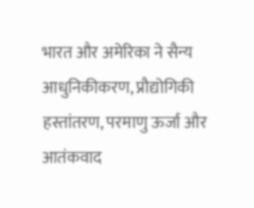भारत और अमेरिका ने सैन्य आधुनिकीकरण, प्रौद्योगिकी हस्तांतरण, परमाणु ऊर्जा और आतंकवाद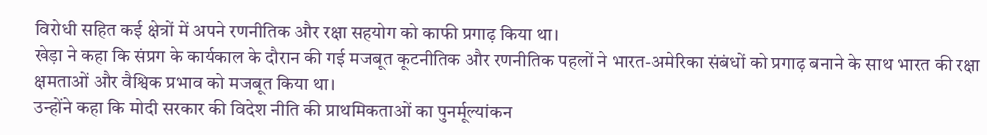विरोधी सहित कई क्षेत्रों में अपने रणनीतिक और रक्षा सहयोग को काफी प्रगाढ़ किया था।
खेड़ा ने कहा कि संप्रग के कार्यकाल के दौरान की गई मजबूत कूटनीतिक और रणनीतिक पहलों ने भारत-अमेरिका संबंधों को प्रगाढ़ बनाने के साथ भारत की रक्षा क्षमताओं और वैश्विक प्रभाव को मजबूत किया था।
उन्होंने कहा कि मोदी सरकार की विदेश नीति की प्राथमिकताओं का पुनर्मूल्यांकन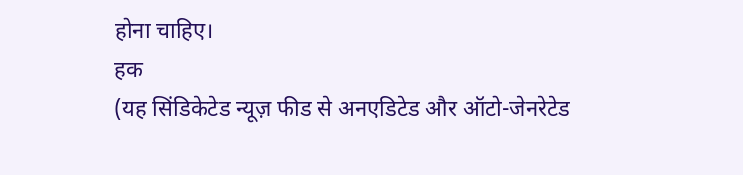होना चाहिए।
हक
(यह सिंडिकेटेड न्यूज़ फीड से अनएडिटेड और ऑटो-जेनरेटेड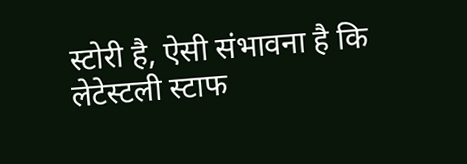स्टोरी है, ऐसी संभावना है कि लेटेस्टली स्टाफ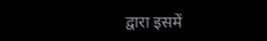द्वारा इसमें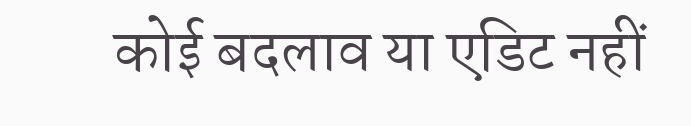कोई बदलाव या एडिट नहीं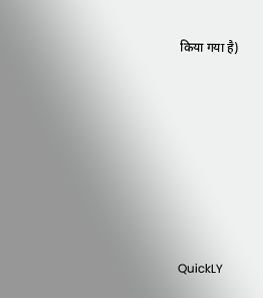किया गया है)












QuickLY